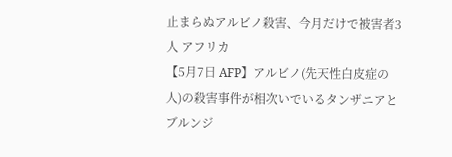止まらぬアルビノ殺害、今月だけで被害者3人 アフリカ
【5月7日 AFP】アルビノ(先天性白皮症の人)の殺害事件が相次いでいるタンザニアとブルンジ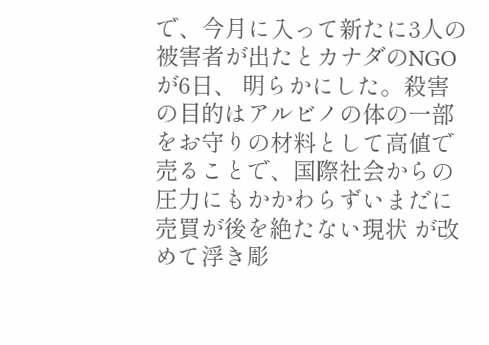で、今月に入って新たに3人の被害者が出たとカナダのNGOが6日、 明らかにした。殺害の目的はアルビノの体の一部をお守りの材料として高値で売ることで、国際社会からの圧力にもかかわらずいまだに売買が後を絶たない現状 が改めて浮き彫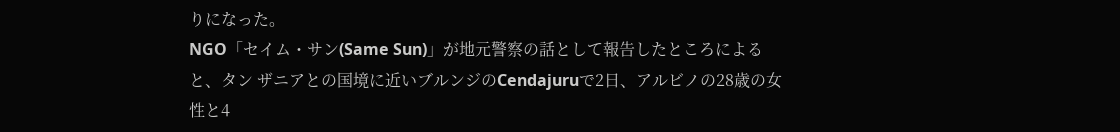りになった。
NGO「セイム・サン(Same Sun)」が地元警察の話として報告したところによると、タン ザニアとの国境に近いブルンジのCendajuruで2日、アルビノの28歳の女性と4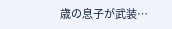歳の息子が武装…